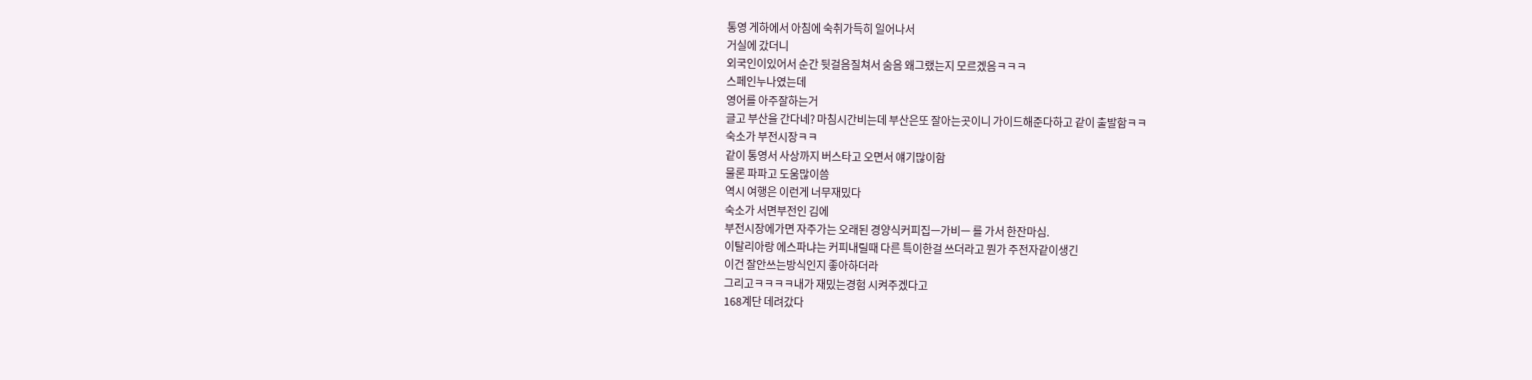통영 게하에서 아침에 숙취가득히 일어나서
거실에 갔더니
외국인이있어서 순간 뒷걸음질쳐서 숨음 왜그랬는지 모르겠음ㅋㅋㅋ
스페인누나였는데
영어를 아주잘하는거
글고 부산을 간다네? 마침시간비는데 부산은또 잘아는곳이니 가이드해준다하고 같이 출발함ㅋㅋ
숙소가 부전시장ㅋㅋ
같이 통영서 사상까지 버스타고 오면서 얘기많이함
물론 파파고 도움많이씀
역시 여행은 이런게 너무재밌다
숙소가 서면부전인 김에
부전시장에가면 자주가는 오래된 경양식커피집ㅡ가비ㅡ 를 가서 한잔마심.
이탈리아랑 에스파냐는 커피내릴때 다른 특이한걸 쓰더라고 뭔가 주전자같이생긴
이건 잘안쓰는방식인지 좋아하더라
그리고ㅋㅋㅋㅋ내가 재밌는경험 시켜주겠다고
168계단 데려갔다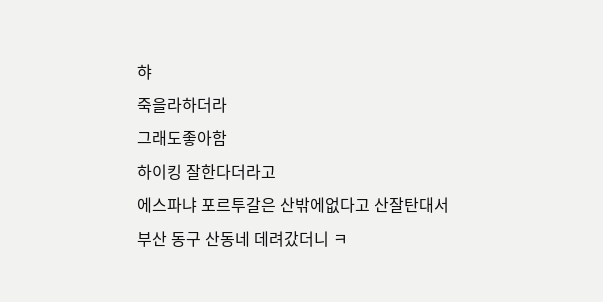햐
죽을라하더라
그래도좋아함
하이킹 잘한다더라고
에스파냐 포르투갈은 산밖에없다고 산잘탄대서
부산 동구 산동네 데려갔더니 ㅋ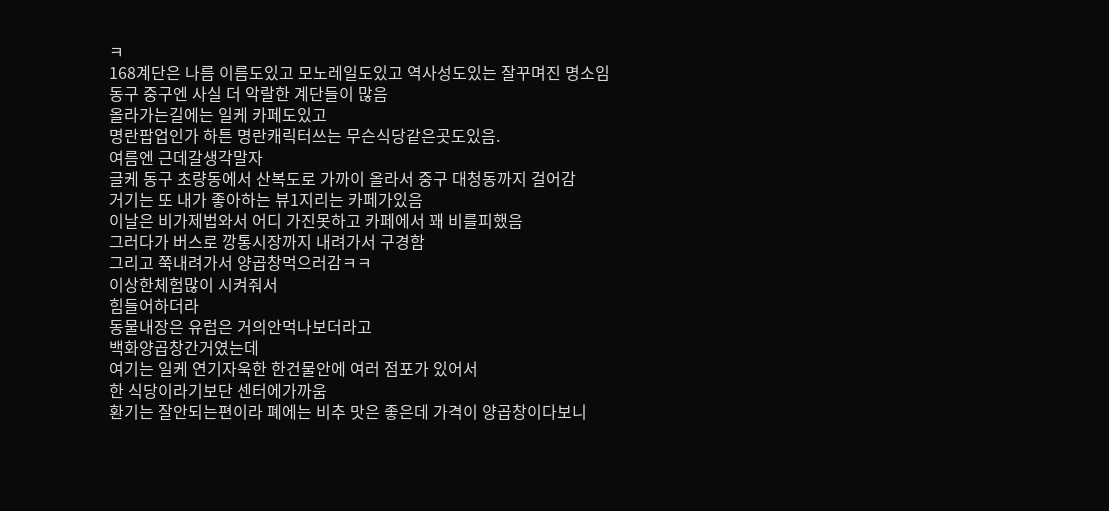ㅋ
168계단은 나름 이름도있고 모노레일도있고 역사성도있는 잘꾸며진 명소임
동구 중구엔 사실 더 악랄한 계단들이 많음
올라가는길에는 일케 카페도있고
명란팝업인가 하튼 명란캐릭터쓰는 무슨식당같은곳도있음.
여름엔 근데갈생각말자
글케 동구 초량동에서 산복도로 가까이 올라서 중구 대청동까지 걸어감
거기는 또 내가 좋아하는 뷰1지리는 카페가있음
이날은 비가제법와서 어디 가진못하고 카페에서 꽤 비를피했음
그러다가 버스로 깡통시장까지 내려가서 구경함
그리고 쭉내려가서 양곱창먹으러감ㅋㅋ
이상한체험많이 시켜줘서
힘들어하더라
동물내장은 유럽은 거의안먹나보더라고
백화양곱창간거였는데
여기는 일케 연기자욱한 한건물안에 여러 점포가 있어서
한 식당이라기보단 센터에가까움
환기는 잘안되는편이라 폐에는 비추 맛은 좋은데 가격이 양곱창이다보니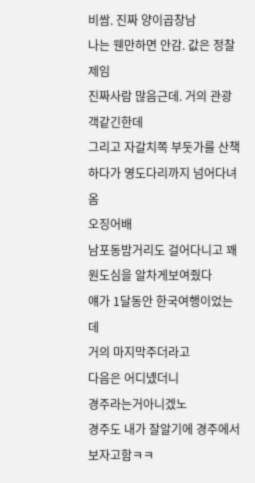비쌈. 진짜 양이곱창남
나는 웬만하면 안감. 값은 정찰제임
진짜사람 많음근데. 거의 관광객같긴한데
그리고 자갈치쪽 부둣가를 산책하다가 영도다리까지 넘어다녀옴
오징어배
남포동밤거리도 걸어다니고 꽤 원도심을 알차게보여줬다
얘가 1달동안 한국여행이었는데
거의 마지막주더라고
다음은 어디녰더니
경주라는거아니겠노
경주도 내가 잘알기에 경주에서 보자고함ㅋㅋ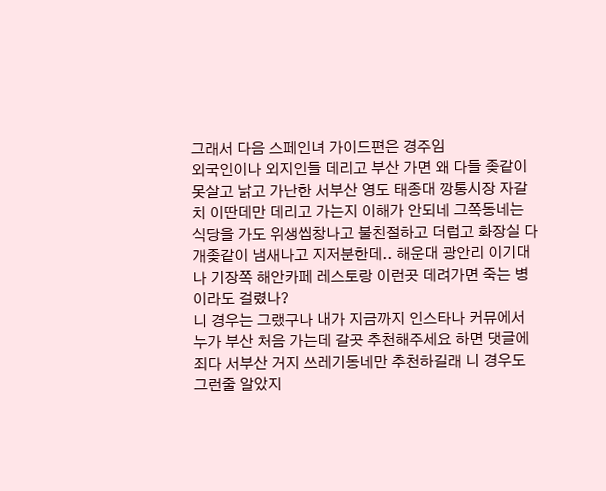그래서 다음 스페인녀 가이드편은 경주임
외국인이나 외지인들 데리고 부산 가면 왜 다들 좆같이 못살고 낡고 가난한 서부산 영도 태종대 깡통시장 자갈치 이딴데만 데리고 가는지 이해가 안되네 그쪽동네는 식당을 가도 위생씹창나고 불친절하고 더럽고 화장실 다 개좆같이 냄새나고 지저분한데.. 해운대 광안리 이기대나 기장쪽 해안카페 레스토랑 이런곳 데려가면 죽는 병이라도 걸렸나?
니 경우는 그랬구나 내가 지금까지 인스타나 커뮤에서 누가 부산 처음 가는데 갈곳 추천해주세요 하면 댓글에 죄다 서부산 거지 쓰레기동네만 추천하길래 니 경우도 그런줄 알았지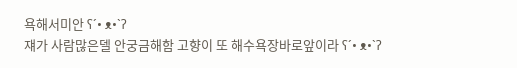욕해서미안 ʕ´• ᴥ•`ʔ
쟤가 사람많은델 안궁금해함 고향이 또 해수욕장바로앞이라 ʕ´• ᴥ•`ʔ